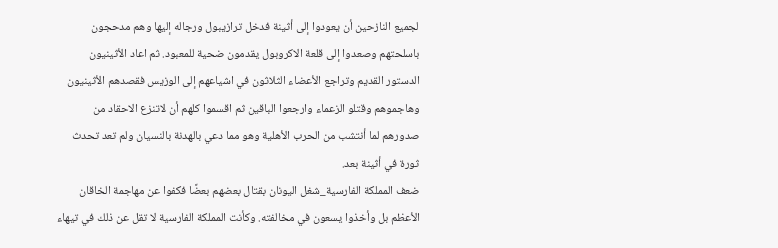لجميع النازحين أن يعودوا إلى أثينة فدخل ترازيبول ورجاله إليها وهم مدحجون باسلحتهم وصعدوا إلى قلعة الاكروبول يقدمون ضحية للمعبود. ثم اعاد الأثينيون الدستور القديم وتراجع الأعضاء الثلاثون في اشياعهم إلى الوزيس فقصدهم الأثينيون وهاجموهم وقتلو الزعماء وارجعوا الباقين ثم اقسموا كلهم أن لاتنزع الاحقاد من صدورهم لما أنتشب من الحرب الأهلية وهو مما دعي بالهدنة بالنسيان ولم تعد تحدث ثورة في أثينة بعد.
ضعف المملكة الفارسية_شغل اليونان بقتال بعضهم بعضًا فكفوا عن مهاجمة الخاقان الأعظم بل وأخذوا يسعون في مخالفته. وكأنت المملكة الفارسية لا تقل عن ذلك في تيهاء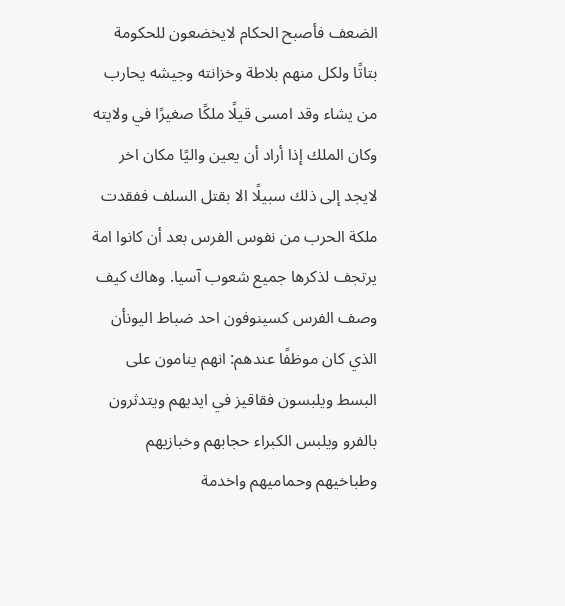الضعف فأصبح الحكام لايخضعون للحكومة بتاتًا ولكل منهم بلاطة وخزانته وجيشه يحارب من يشاء وقد امسى قيلًا ملكًا صغيرًا في ولايته وكان الملك إذا أراد أن يعين واليًا مكان اخر لايجد إلى ذلك سبيلًا الا بقتل السلف ففقدت ملكة الحرب من نفوس الفرس بعد أن كانوا امة يرتجف لذكرها جميع شعوب آسيا. وهاك كيف وصف الفرس كسينوفون احد ضباط اليونأن الذي كان موظفًا عندهم: انهم ينامون على البسط ويلبسون فقاقيز في ايديهم ويتدثرون بالفرو ويلبس الكبراء حجابهم وخبازيهم وطباخيهم وحماميهم واخدمة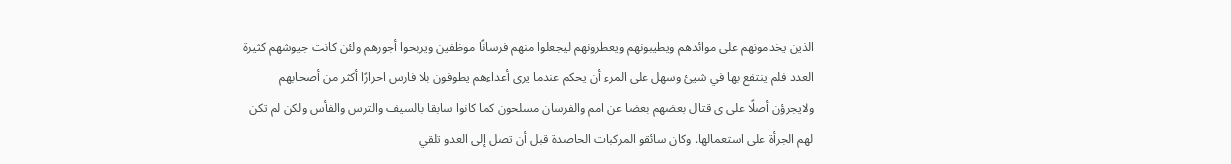الذين يخدمونهم على موائدهم ويطيبونهم ويعطرونهم ليجعلوا منهم فرسانًا موظفين ويربحوا أجورهم ولئن كانت جيوشهم كثيرة العدد فلم ينتفع بها في شيئ وسهل على المرء أن يحكم عندما يرى أعداءهم يطوفون بلا فارس احرارًا أكثر من أصحابهم ولايجرؤن أصلًا على ى قتال بعضهم بعضا عن امم والفرسان مسلحون كما كانوا سابقا بالسيف والترس والفأس ولكن لم تكن لهم الجرأة على استعمالها. وكان سائقو المركبات الحاصدة قبل أن تصل إلى العدو تلقي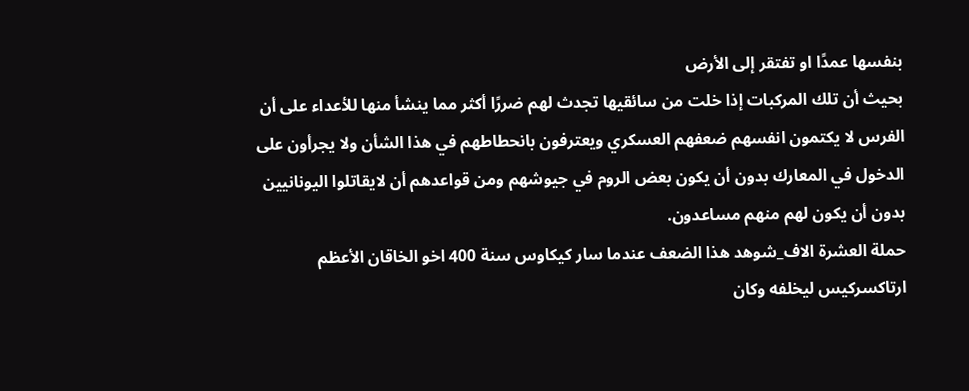بنفسها عمدًا او تفتقر إلى الأرض
بحيث أن تلك المركبات إذا خلت من سائقيها تجدث لهم ضررًا أكثر مما ينشأ منها للأعداء على أن الفرس لا يكتمون انفسهم ضعفهم العسكري ويعترفون بانحطاطهم في هذا الشأن ولا يجرأون على الدخول في المعارك بدون أن يكون بعض الروم في جيوشهم ومن قواعدهم أن لايقاتلوا اليونانيين بدون أن يكون لهم منهم مساعدون.
حملة العشرة الاف_شوهد هذا الضعف عندما سار كيكاوس سنة 400 اخو الخاقان الأعظم ارتاكسركيس ليخلفه وكان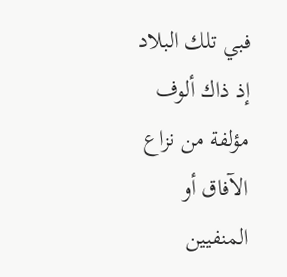فبي تلك البلاد إذ ذاك ألوف مؤلفة من نزاع الآفاق أو المنفيين